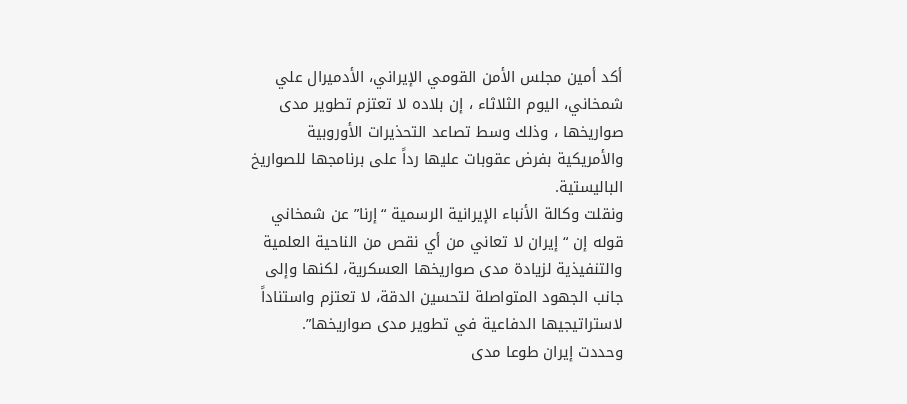أكد أمين مجلس الأمن القومي الإيراني، الأدميرال علي شمخاني، اليوم الثلاثاء ، إن بلاده لا تعتزم تطوير مدى صواريخها ، وذلك وسط تصاعد التحذيرات الأوروبية والأمريكية بفرض عقوبات عليها رداً على برنامجها للصواريخ الباليستية.
ونقلت وكالة الأنباء الإيرانية الرسمية “إرنا” عن شمخاني قوله إن “إيران لا تعاني من أي نقص من الناحية العلمية والتنفيذية لزيادة مدى صواريخها العسكرية، لكنها وإلى جانب الجهود المتواصلة لتحسين الدقة، لا تعتزم واستناداً لاستراتيجيها الدفاعية في تطوير مدى صواريخها”.
وحددت إيران طوعا مدى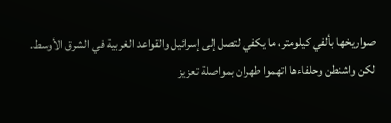صواريخها بألفي كيلومتر، ما يكفي لتصل إلى إسرائيل والقواعد الغربية في الشرق الأوسط.
لكن واشنطن وحلفاءها اتهموا طهران بمواصلة تعزيز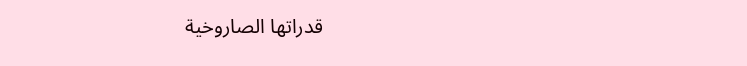قدراتها الصاروخية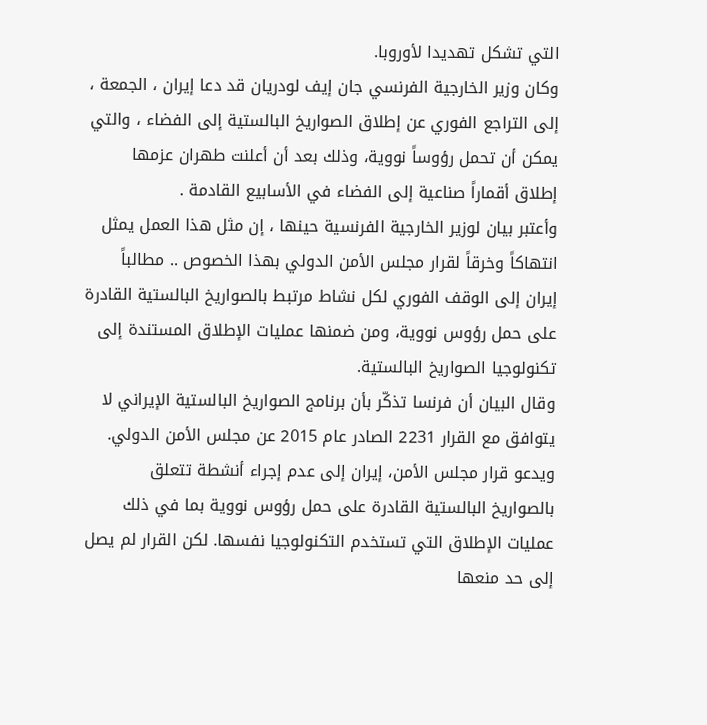التي تشكل تهديدا لأوروبا.
وكان وزير الخارجية الفرنسي جان إيف لودريان قد دعا إيران ، الجمعة ، إلى التراجع الفوري عن إطلاق الصواريخ البالستية إلى الفضاء ، والتي يمكن أن تحمل رؤوساً نووية، وذلك بعد أن أعلنت طهران عزمها إطلاق أقماراً صناعية إلى الفضاء في الأسابيع القادمة .
وأعتبر بيان لوزير الخارجية الفرنسية حينها ، إن مثل هذا العمل يمثل انتهاكاً وخرقاً لقرار مجلس الأمن الدولي بهذا الخصوص .. مطالباً إيران إلى الوقف الفوري لكل نشاط مرتبط بالصواريخ البالستية القادرة على حمل رؤوس نووية، ومن ضمنها عمليات الإطلاق المستندة إلى تكنولوجيا الصواريخ البالستية.
وقال البيان أن فرنسا تذكّر بأن برنامج الصواريخ البالستية الإيراني لا يتوافق مع القرار 2231 الصادر عام 2015 عن مجلس الأمن الدولي.
ويدعو قرار مجلس الأمن، إيران إلى عدم إجراء أنشطة تتعلق بالصواريخ البالستية القادرة على حمل رؤوس نووية بما في ذلك عمليات الإطلاق التي تستخدم التكنولوجيا نفسها. لكن القرار لم يصل إلى حد منعها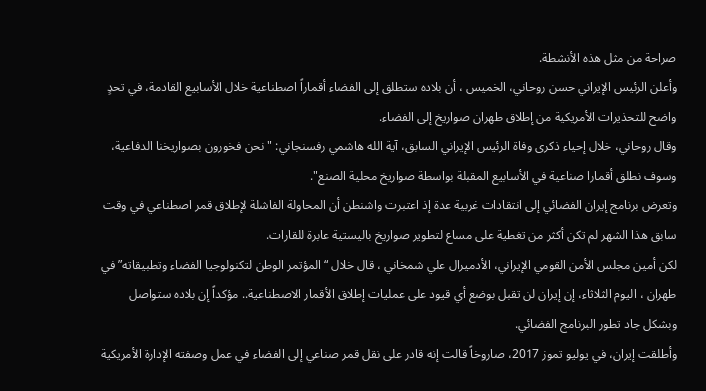صراحة من مثل هذه الأنشطة.
وأعلن الرئيس الإيراني حسن روحاني، الخميس ، أن بلاده ستطلق إلى الفضاء أقماراً اصطناعية خلال الأسابيع القادمة، في تحدٍ واضح للتحذيرات الأمريكية من إطلاق طهران صواريخ إلى الفضاء.
وقال روحاني، خلال إحياء ذكرى وفاة الرئيس الإيراني السابق، آیة الله هاشمي رفسنجاني: "نحن فخورون بصواريخنا الدفاعية، وسوف نطلق أقمارا صناعية في الأسابيع المقبلة بواسطة صواريخ محلية الصنع".
وتعرض برنامج إيران الفضائي إلى انتقادات غربية عدة إذ اعتبرت واشنطن أن المحاولة الفاشلة لإطلاق قمر اصطناعي في وقت سابق هذا الشهر لم تكن أكثر من تغطية على مساع لتطوير صواريخ باليستية عابرة للقارات.
لكن أمين مجلس الأمن القومي الإيراني، الأدميرال علي شمخاني ، قال خلال “المؤتمر الوطن لتكنولوجيا الفضاء وتطبيقاته” في طهران ، اليوم الثلاثاء، إن إيران لن تقبل بوضع أي قيود على عمليات إطلاق الأقمار الاصطناعية.. مؤكداً إن بلاده ستواصل وبشكل جاد تطور البرنامج الفضائي.
وأطلقت إيران، في يوليو تموز 2017، صاروخاً قالت إنه قادر على نقل قمر صناعي إلى الفضاء في عمل وصفته الإدارة الأمريكية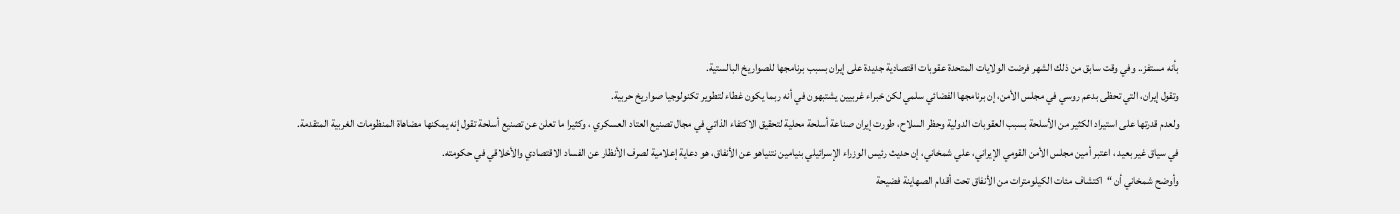بأنه مستفز.. وفي وقت سابق من ذلك الشهر فرضت الولايات المتحدة عقوبات اقتصادية جديدة على إيران بسبب برنامجها للصواريخ البالستية.
وتقول إيران، التي تحظى بدعم روسي في مجلس الأمن، إن برنامجها الفضائي سلمي لكن خبراء غربيين يشتبهون في أنه ربما يكون غطاء لتطوير تكنولوجيا صواريخ حربية.
ولعدم قدرتها على استيراد الكثير من الأسلحة بسبب العقوبات الدولية وحظر السلاح، طورت إيران صناعة أسلحة محلية لتحقيق الاكتفاء الذاتي في مجال تصنيع العتاد العسكري ، وكثيرا ما تعلن عن تصنيع أسلحة تقول إنه يمكنها مضاهاة المنظومات الغربية المتقدمة.
في سياق غير بعيد ، اعتبر أمين مجلس الأمن القومي الإيراني، علي شمخاني، إن حديث رئيس الوزراء الإسرائيلي بنيامين نتنياهو عن الأنفاق، هو دعاية إعلامية لصرف الأنظار عن الفساد الاقتصادي والأخلاقي في حكومته.
وأوضح شمخاني أن “اكتشاف مئات الكيلومترات من الأنفاق تحت أقدام الصهاينة فضيحة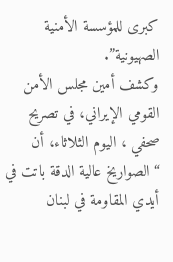كبرى للمؤسسة الأمنية الصهيونية”.
وكشف أمين مجلس الأمن القومي الإيراني، في تصريح صحفي ، اليوم الثلاثاء، أن “الصواريخ عالية الدقة باتت في أيدي المقاومة في لبنان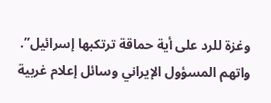وغزة للرد على أية حماقة ترتكبها إسرائيل”.
واتهم المسؤول الإيراني وسائل إعلام غربية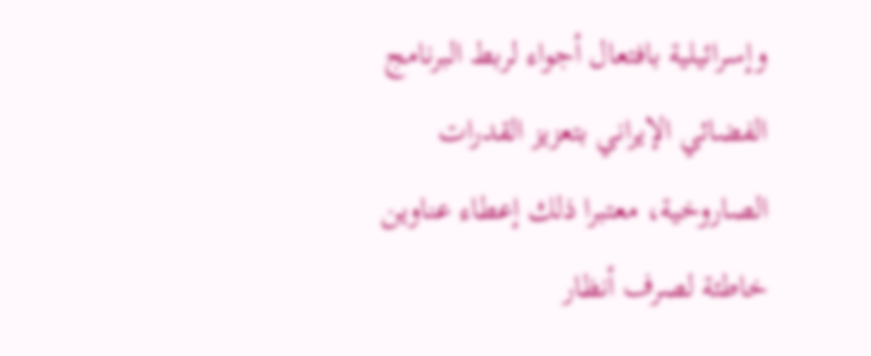وإسرائيلية بافتعال أجواء لربط البرنامج الفضائي الإيراني بتعزيز القدرات الصاروخية، معتبرا ذلك إعطاء عناوين خاطئة لصرف أنظار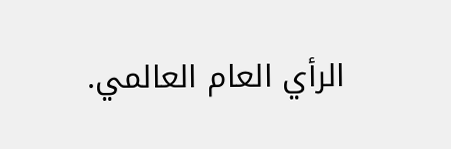الرأي العام العالمي.